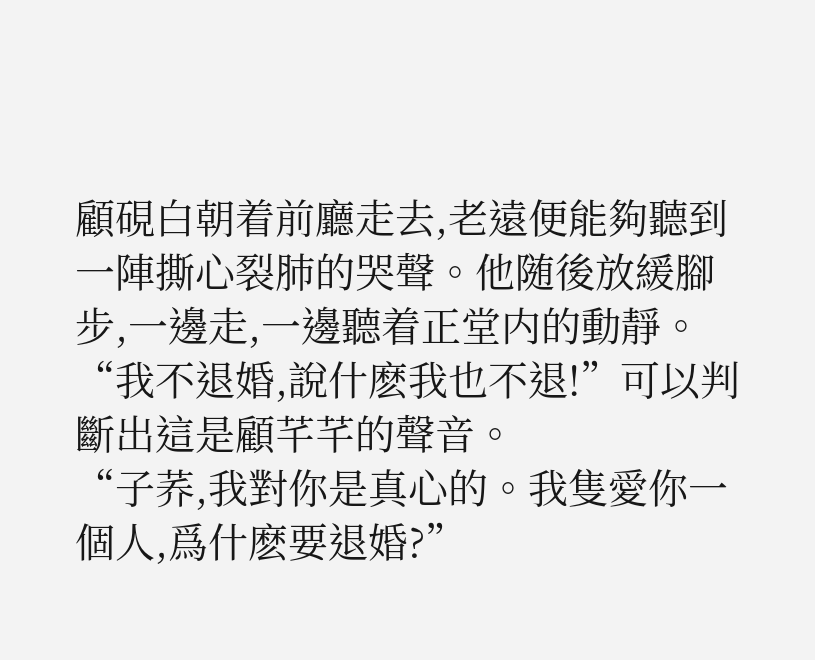顧硯白朝着前廳走去,老遠便能夠聽到一陣撕心裂肺的哭聲。他随後放緩腳步,一邊走,一邊聽着正堂内的動靜。
“我不退婚,說什麽我也不退!”可以判斷出這是顧芊芊的聲音。
“子荞,我對你是真心的。我隻愛你一個人,爲什麽要退婚?”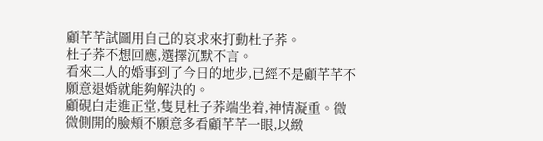顧芊芊試圖用自己的哀求來打動杜子荞。
杜子荞不想回應,選擇沉默不言。
看來二人的婚事到了今日的地步,已經不是顧芊芊不願意退婚就能夠解決的。
顧硯白走進正堂,隻見杜子荞端坐着,神情凝重。微微側開的臉頰不願意多看顧芊芊一眼,以緻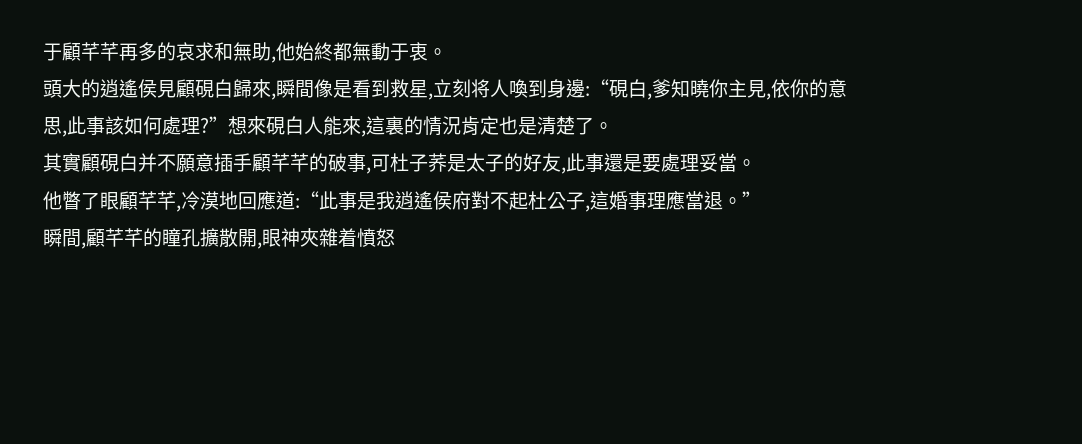于顧芊芊再多的哀求和無助,他始終都無動于衷。
頭大的逍遙侯見顧硯白歸來,瞬間像是看到救星,立刻将人喚到身邊:“硯白,爹知曉你主見,依你的意思,此事該如何處理?”想來硯白人能來,這裏的情況肯定也是清楚了。
其實顧硯白并不願意插手顧芊芊的破事,可杜子荞是太子的好友,此事還是要處理妥當。
他瞥了眼顧芊芊,冷漠地回應道:“此事是我逍遙侯府對不起杜公子,這婚事理應當退。”
瞬間,顧芊芊的瞳孔擴散開,眼神夾雜着憤怒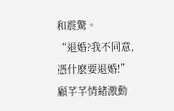和震驚。
“退婚?我不同意,憑什麽要退婚!”顧芊芊情緒激動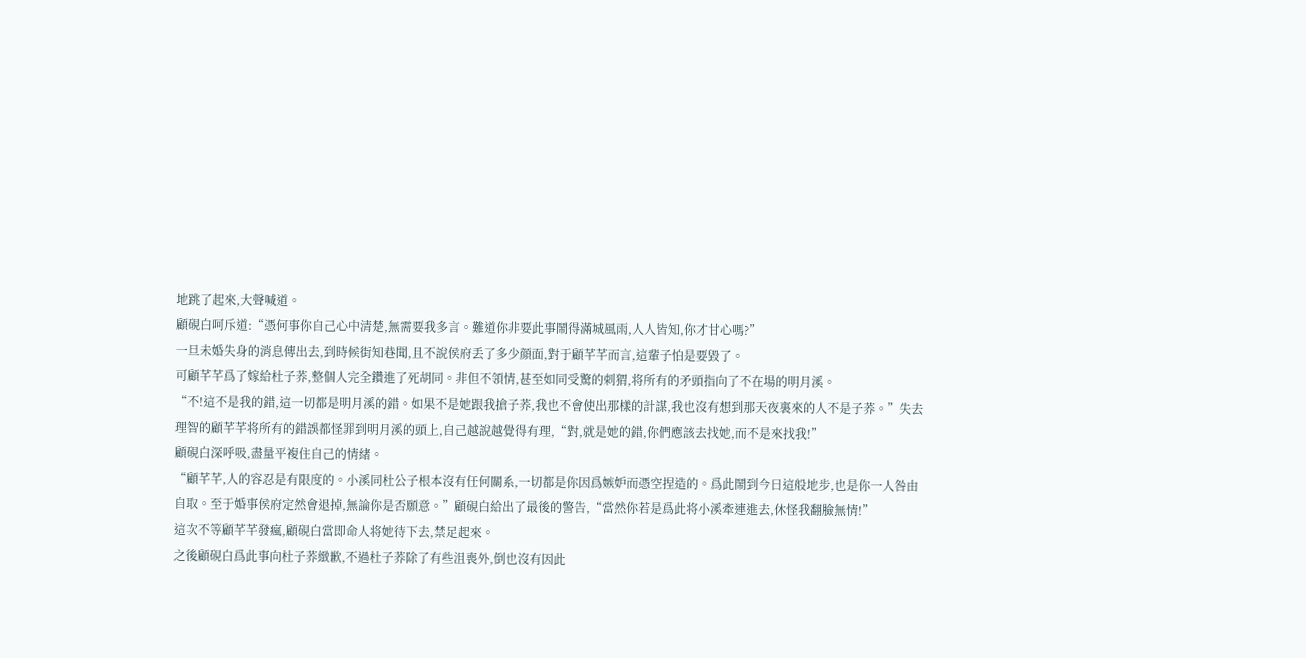地跳了起來,大聲喊道。
顧硯白呵斥道:“憑何事你自己心中清楚,無需要我多言。難道你非要此事鬧得滿城風雨,人人皆知,你才甘心嗎?”
一旦未婚失身的消息傳出去,到時候街知巷聞,且不說侯府丢了多少顔面,對于顧芊芊而言,這輩子怕是要毀了。
可顧芊芊爲了嫁給杜子荞,整個人完全鑽進了死胡同。非但不領情,甚至如同受驚的刺猬,将所有的矛頭指向了不在場的明月溪。
“不!這不是我的錯,這一切都是明月溪的錯。如果不是她跟我搶子荞,我也不會使出那樣的計謀,我也沒有想到那天夜裏來的人不是子荞。”失去理智的顧芊芊将所有的錯誤都怪罪到明月溪的頭上,自己越說越覺得有理,“對,就是她的錯,你們應該去找她,而不是來找我!”
顧硯白深呼吸,盡量平複住自己的情緒。
“顧芊芊,人的容忍是有限度的。小溪同杜公子根本沒有任何關系,一切都是你因爲嫉妒而憑空捏造的。爲此鬧到今日這般地步,也是你一人咎由自取。至于婚事侯府定然會退掉,無論你是否願意。”顧硯白給出了最後的警告,“當然你若是爲此将小溪牽連進去,休怪我翻臉無情!”
這次不等顧芊芊發瘋,顧硯白當即命人将她待下去,禁足起來。
之後顧硯白爲此事向杜子荞緻歉,不過杜子荞除了有些沮喪外,倒也沒有因此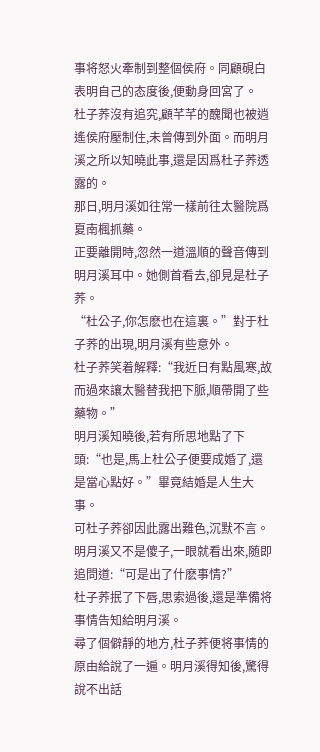事将怒火牽制到整個侯府。同顧硯白表明自己的态度後,便動身回宮了。
杜子荞沒有追究,顧芊芊的醜聞也被逍遙侯府壓制住,未曾傳到外面。而明月溪之所以知曉此事,還是因爲杜子荞透露的。
那日,明月溪如往常一樣前往太醫院爲夏南楓抓藥。
正要離開時,忽然一道溫順的聲音傳到明月溪耳中。她側首看去,卻見是杜子荞。
“杜公子,你怎麽也在這裏。”對于杜子荞的出現,明月溪有些意外。
杜子荞笑着解釋:“我近日有點風寒,故而過來讓太醫替我把下脈,順帶開了些藥物。”
明月溪知曉後,若有所思地點了下頭:“也是,馬上杜公子便要成婚了,還是當心點好。”畢竟結婚是人生大事。
可杜子荞卻因此露出難色,沉默不言。
明月溪又不是傻子,一眼就看出來,随即追問道:“可是出了什麽事情?”
杜子荞抿了下唇,思索過後,還是準備将事情告知給明月溪。
尋了個僻靜的地方,杜子荞便将事情的原由給說了一遍。明月溪得知後,驚得說不出話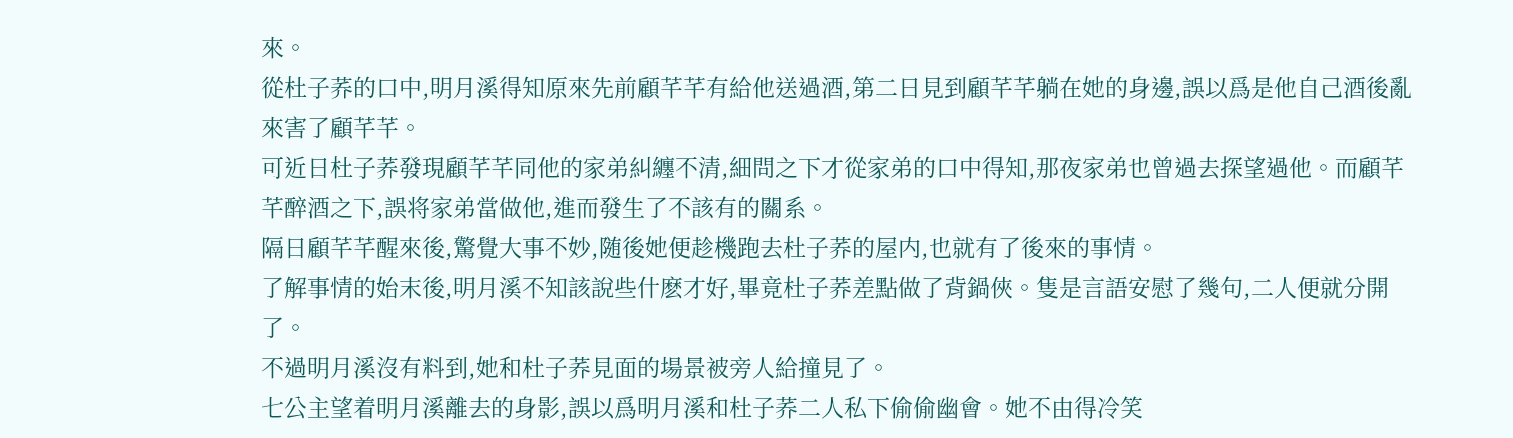來。
從杜子荞的口中,明月溪得知原來先前顧芊芊有給他送過酒,第二日見到顧芊芊躺在她的身邊,誤以爲是他自己酒後亂來害了顧芊芊。
可近日杜子荞發現顧芊芊同他的家弟糾纏不清,細問之下才從家弟的口中得知,那夜家弟也曾過去探望過他。而顧芊芊醉酒之下,誤将家弟當做他,進而發生了不該有的關系。
隔日顧芊芊醒來後,驚覺大事不妙,随後她便趁機跑去杜子荞的屋内,也就有了後來的事情。
了解事情的始末後,明月溪不知該說些什麽才好,畢竟杜子荞差點做了背鍋俠。隻是言語安慰了幾句,二人便就分開了。
不過明月溪沒有料到,她和杜子荞見面的場景被旁人給撞見了。
七公主望着明月溪離去的身影,誤以爲明月溪和杜子荞二人私下偷偷幽會。她不由得冷笑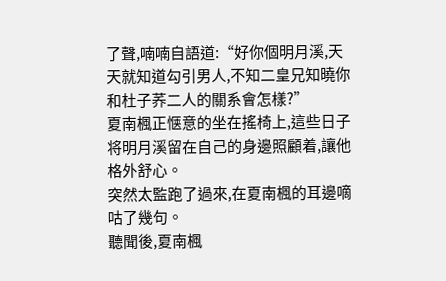了聲,喃喃自語道:“好你個明月溪,天天就知道勾引男人,不知二皇兄知曉你和杜子荞二人的關系會怎樣?”
夏南楓正惬意的坐在搖椅上,這些日子将明月溪留在自己的身邊照顧着,讓他格外舒心。
突然太監跑了過來,在夏南楓的耳邊嘀咕了幾句。
聽聞後,夏南楓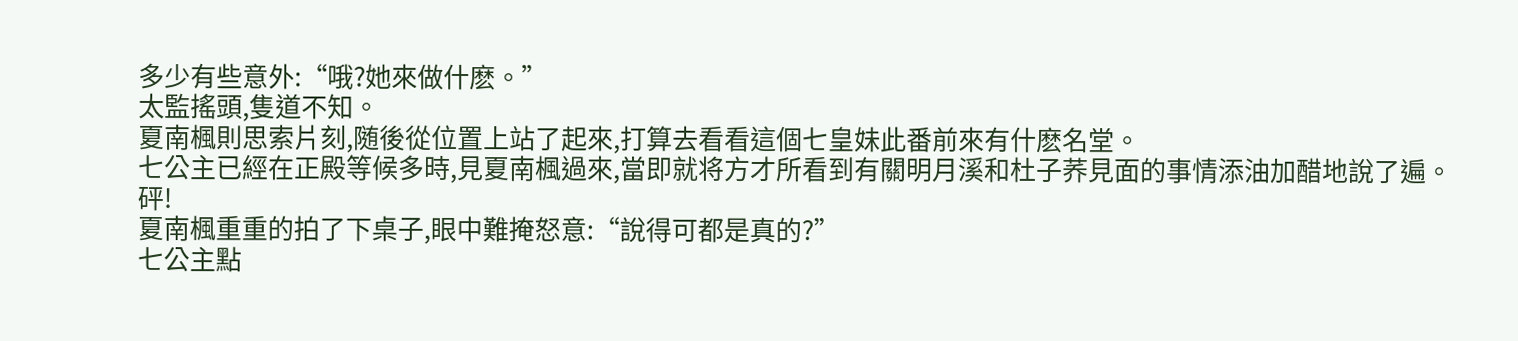多少有些意外:“哦?她來做什麽。”
太監搖頭,隻道不知。
夏南楓則思索片刻,随後從位置上站了起來,打算去看看這個七皇妹此番前來有什麽名堂。
七公主已經在正殿等候多時,見夏南楓過來,當即就将方才所看到有關明月溪和杜子荞見面的事情添油加醋地說了遍。
砰!
夏南楓重重的拍了下桌子,眼中難掩怒意:“說得可都是真的?”
七公主點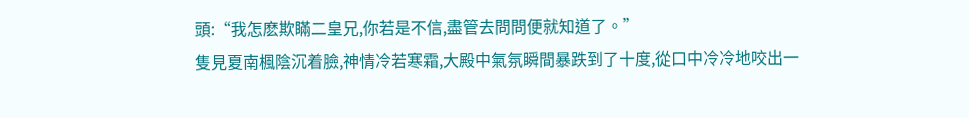頭:“我怎麽欺瞞二皇兄,你若是不信,盡管去問問便就知道了。”
隻見夏南楓陰沉着臉,神情冷若寒霜,大殿中氣氛瞬間暴跌到了十度,從口中冷冷地咬出一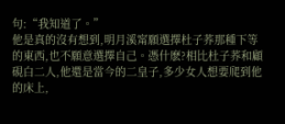句:“我知道了。”
他是真的沒有想到,明月溪甯願選擇杜子荞那種下等的東西,也不願意選擇自己。憑什麽?相比杜子荞和顧硯白二人,他還是當今的二皇子,多少女人想要爬到他的床上,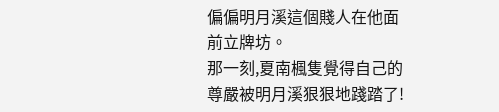偏偏明月溪這個賤人在他面前立牌坊。
那一刻,夏南楓隻覺得自己的尊嚴被明月溪狠狠地踐踏了!